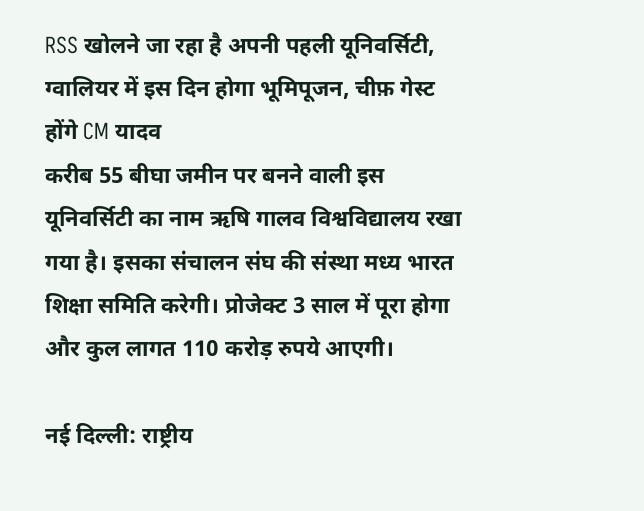RSS खोलने जा रहा है अपनी पहली यूनिवर्सिटी, ग्वालियर में इस दिन होगा भूमिपूजन, चीफ़ गेस्ट होंगे CM यादव
करीब 55 बीघा जमीन पर बनने वाली इस यूनिवर्सिटी का नाम ऋषि गालव विश्वविद्यालय रखा गया है। इसका संचालन संघ की संस्था मध्य भारत शिक्षा समिति करेगी। प्रोजेक्ट 3 साल में पूरा होगा और कुल लागत 110 करोड़ रुपये आएगी।

नई दिल्ली: राष्ट्रीय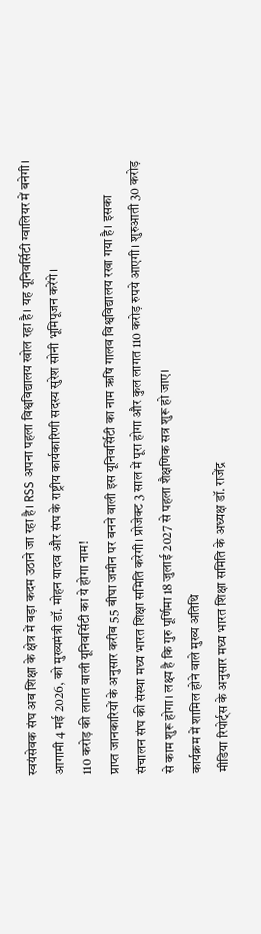स्वयंसेवक संघ अब शिक्षा के क्षेत्र में बड़ा कदम उठाने जा रहा है। RSS अपना पहला विश्वविद्यालय खोल रहा है। यह यूनिवर्सिटी ग्वालियर में बनेगी। आगामी 4 मई 2026, को मुख्यमंत्री डॉ. मोहन यादव और संघ के राष्ट्रीय कार्यकारिणी सदस्य सुरेश सोनी भूमिपूजन करेंगे।
110 करोड़ की लागत वाली यूनिवर्सिटी का ये होगा नाम!
प्राप्त जानकारियों के अनुसार करीब 55 बीघा जमीन पर बनने वाली इस यूनिवर्सिटी का नाम ऋषि गालव विश्वविद्यालय रखा गया है। इसका संचालन संघ की संस्था मध्य भारत शिक्षा समिति करेगी। प्रोजेक्ट 3 साल में पूरा होगा और कुल लागत 110 करोड़ रुपये आएगी। शुरुआती 30 करोड़ से काम शुरू होगा। लक्ष्य है कि गुरु पूर्णिमा 18 जुलाई 2027 से पहला शैक्षणिक सत्र शुरू हो जाए।
कार्यक्रम में शामिल होने वाले मुख्य अतिथि
मीडिया रिपोर्ट्स के अनुसार मध्य भारत शिक्षा समिति के अध्यक्ष डॉ. राजेंद्र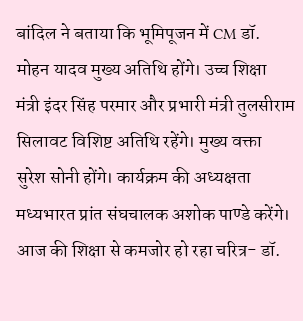बांदिल ने बताया कि भूमिपूजन में CM डॉ. मोहन यादव मुख्य अतिथि होंगे। उच्च शिक्षा मंत्री इंदर सिंह परमार और प्रभारी मंत्री तुलसीराम सिलावट विशिष्ट अतिथि रहेंगे। मुख्य वक्ता सुरेश सोनी होंगे। कार्यक्रम की अध्यक्षता मध्यभारत प्रांत संघचालक अशोक पाण्डे करेंगे।
आज की शिक्षा से कमजोर हो रहा चरित्र- डॉ.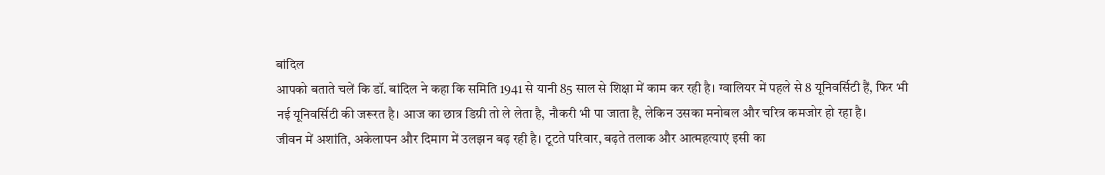बांदिल
आपको बताते चलें कि डॉ. बांदिल ने कहा कि समिति 1941 से यानी 85 साल से शिक्षा में काम कर रही है। ग्वालियर में पहले से 8 यूनिवर्सिटी हैं, फिर भी नई यूनिवर्सिटी की जरूरत है। आज का छात्र डिग्री तो ले लेता है, नौकरी भी पा जाता है, लेकिन उसका मनोबल और चरित्र कमजोर हो रहा है।
जीवन में अशांति, अकेलापन और दिमाग में उलझन बढ़ रही है। टूटते परिवार, बढ़ते तलाक और आत्महत्याएं इसी का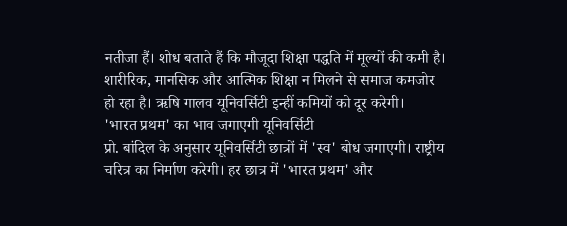नतीजा हैं। शोध बताते हैं कि मौजूदा शिक्षा पद्धति में मूल्यों की कमी है। शारीरिक, मानसिक और आत्मिक शिक्षा न मिलने से समाज कमजोर हो रहा है। ऋषि गालव यूनिवर्सिटी इन्हीं कमियों को दूर करेगी।
'भारत प्रथम' का भाव जगाएगी यूनिवर्सिटी
प्रो. बांदिल के अनुसार यूनिवर्सिटी छात्रों में 'स्व' बोध जगाएगी। राष्ट्रीय चरित्र का निर्माण करेगी। हर छात्र में 'भारत प्रथम' और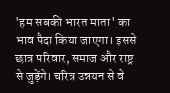'हम सबकी भारत माता' का भाव पैदा किया जाएगा। इससे छात्र परिवार, समाज और राष्ट्र से जुड़ेंगे। चरित्र उन्नयन से वे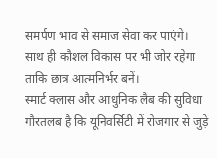समर्पण भाव से समाज सेवा कर पाएंगे। साथ ही कौशल विकास पर भी जोर रहेगा ताकि छात्र आत्मनिर्भर बनें।
स्मार्ट क्लास और आधुनिक लैब की सुविधा
गौरतलब है कि यूनिवर्सिटी में रोजगार से जुड़े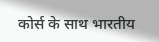कोर्स के साथ भारतीय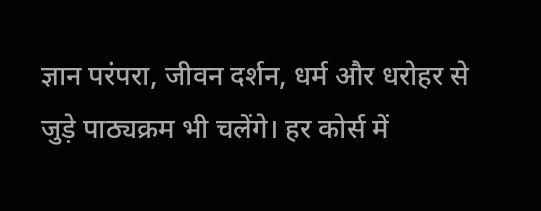ज्ञान परंपरा, जीवन दर्शन, धर्म और धरोहर से जुड़े पाठ्यक्रम भी चलेंगे। हर कोर्स में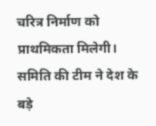चरित्र निर्माण को प्राथमिकता मिलेगी। समिति की टीम ने देश के बड़े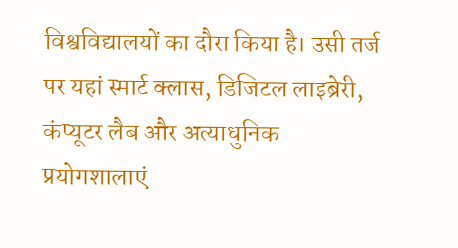विश्वविद्यालयों का दौरा किया है। उसी तर्ज पर यहां स्मार्ट क्लास, डिजिटल लाइब्रेरी, कंप्यूटर लैब और अत्याधुनिक प्रयोगशालाएं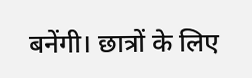बनेंगी। छात्रों के लिए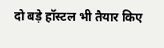दो बड़े हॉस्टल भी तैयार किए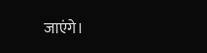जाएंगे।